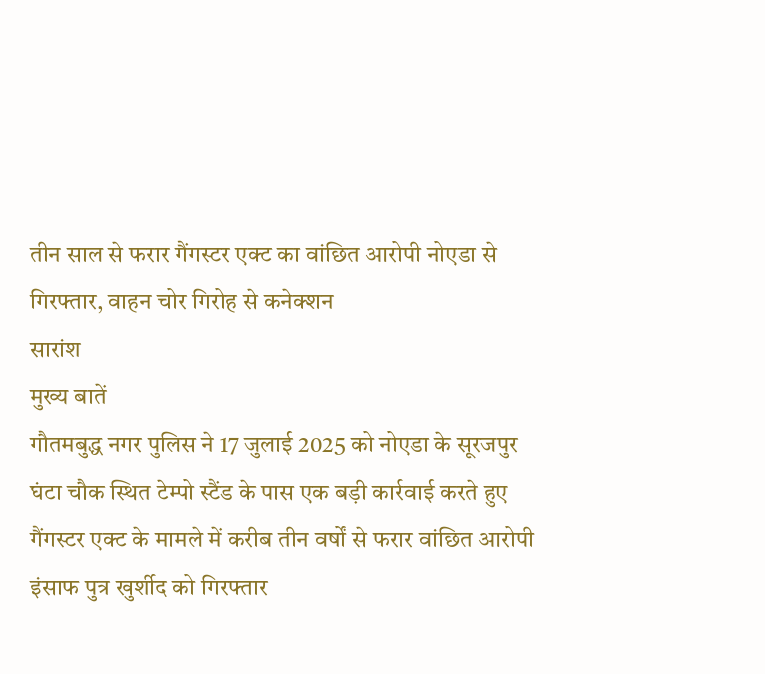तीन साल से फरार गैंगस्टर एक्ट का वांछित आरोपी नोएडा से गिरफ्तार, वाहन चोर गिरोह से कनेक्शन
सारांश
मुख्य बातें
गौतमबुद्ध नगर पुलिस ने 17 जुलाई 2025 को नोएडा के सूरजपुर घंटा चौक स्थित टेम्पो स्टैंड के पास एक बड़ी कार्रवाई करते हुए गैंगस्टर एक्ट के मामले में करीब तीन वर्षों से फरार वांछित आरोपी इंसाफ पुत्र खुर्शीद को गिरफ्तार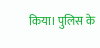किया। पुलिस के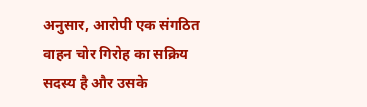अनुसार, आरोपी एक संगठित वाहन चोर गिरोह का सक्रिय सदस्य है और उसके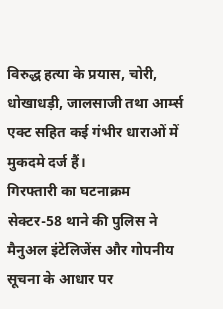विरुद्ध हत्या के प्रयास, चोरी, धोखाधड़ी, जालसाजी तथा आर्म्स एक्ट सहित कई गंभीर धाराओं में मुकदमे दर्ज हैं।
गिरफ्तारी का घटनाक्रम
सेक्टर-58 थाने की पुलिस ने मैनुअल इंटेलिजेंस और गोपनीय सूचना के आधार पर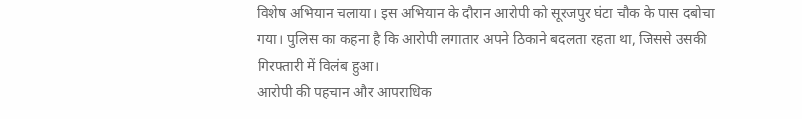विशेष अभियान चलाया। इस अभियान के दौरान आरोपी को सूरजपुर घंटा चौक के पास दबोचा गया। पुलिस का कहना है कि आरोपी लगातार अपने ठिकाने बदलता रहता था, जिससे उसकी गिरफ्तारी में विलंब हुआ।
आरोपी की पहचान और आपराधिक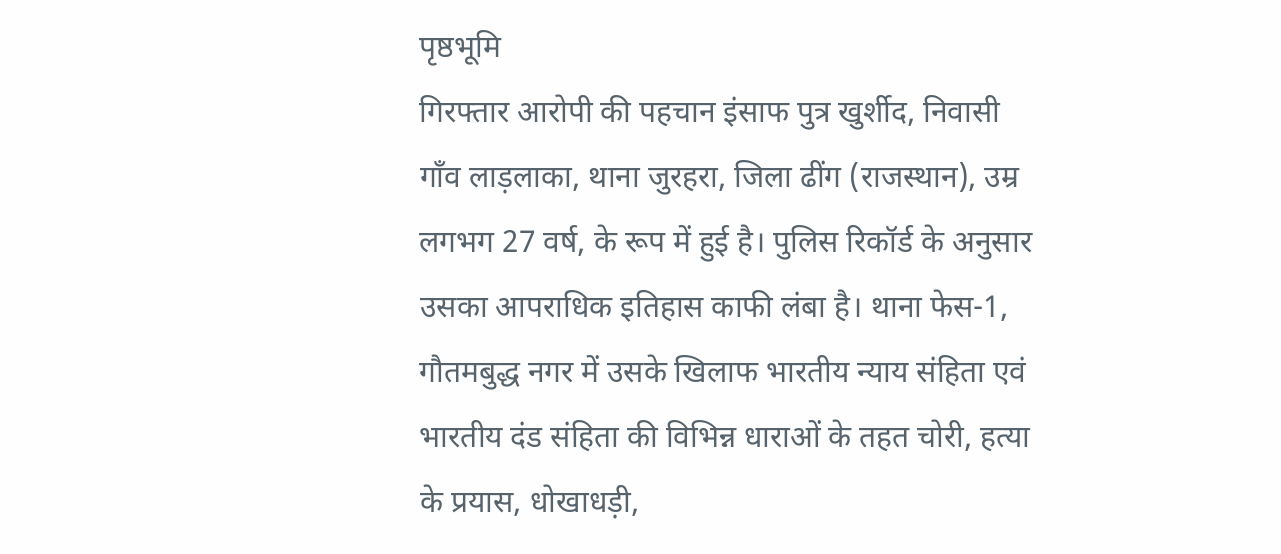पृष्ठभूमि
गिरफ्तार आरोपी की पहचान इंसाफ पुत्र खुर्शीद, निवासी गाँव लाड़लाका, थाना जुरहरा, जिला ढींग (राजस्थान), उम्र लगभग 27 वर्ष, के रूप में हुई है। पुलिस रिकॉर्ड के अनुसार उसका आपराधिक इतिहास काफी लंबा है। थाना फेस-1, गौतमबुद्ध नगर में उसके खिलाफ भारतीय न्याय संहिता एवं भारतीय दंड संहिता की विभिन्न धाराओं के तहत चोरी, हत्या के प्रयास, धोखाधड़ी,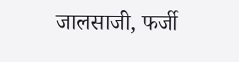जालसाजी, फर्जी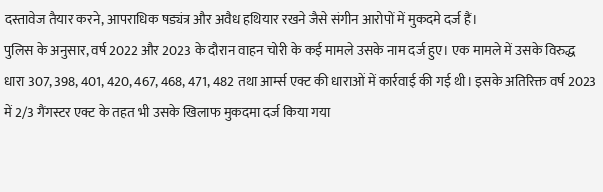दस्तावेज तैयार करने, आपराधिक षड्यंत्र और अवैध हथियार रखने जैसे संगीन आरोपों में मुकदमे दर्ज हैं।
पुलिस के अनुसार, वर्ष 2022 और 2023 के दौरान वाहन चोरी के कई मामले उसके नाम दर्ज हुए। एक मामले में उसके विरुद्ध धारा 307, 398, 401, 420, 467, 468, 471, 482 तथा आर्म्स एक्ट की धाराओं में कार्रवाई की गई थी। इसके अतिरिक्त वर्ष 2023 में 2/3 गैंगस्टर एक्ट के तहत भी उसके खिलाफ मुकदमा दर्ज किया गया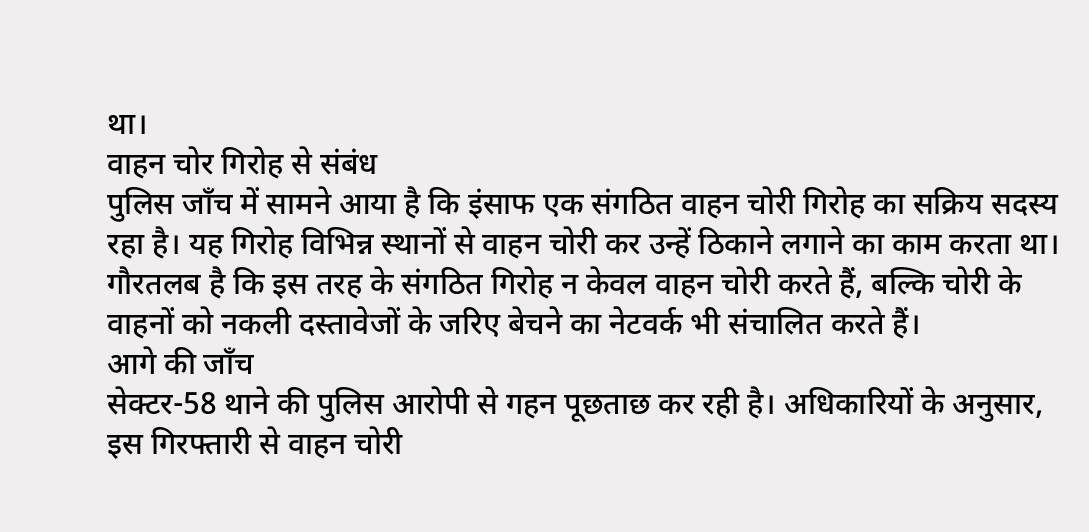था।
वाहन चोर गिरोह से संबंध
पुलिस जाँच में सामने आया है कि इंसाफ एक संगठित वाहन चोरी गिरोह का सक्रिय सदस्य रहा है। यह गिरोह विभिन्न स्थानों से वाहन चोरी कर उन्हें ठिकाने लगाने का काम करता था। गौरतलब है कि इस तरह के संगठित गिरोह न केवल वाहन चोरी करते हैं, बल्कि चोरी के वाहनों को नकली दस्तावेजों के जरिए बेचने का नेटवर्क भी संचालित करते हैं।
आगे की जाँच
सेक्टर-58 थाने की पुलिस आरोपी से गहन पूछताछ कर रही है। अधिकारियों के अनुसार, इस गिरफ्तारी से वाहन चोरी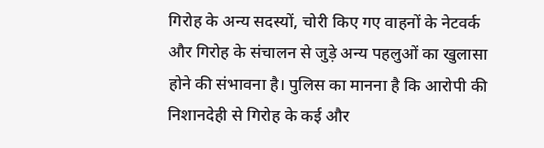गिरोह के अन्य सदस्यों, चोरी किए गए वाहनों के नेटवर्क और गिरोह के संचालन से जुड़े अन्य पहलुओं का खुलासा होने की संभावना है। पुलिस का मानना है कि आरोपी की निशानदेही से गिरोह के कई और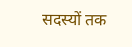सदस्यों तक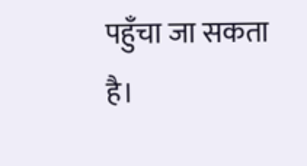पहुँचा जा सकता है।